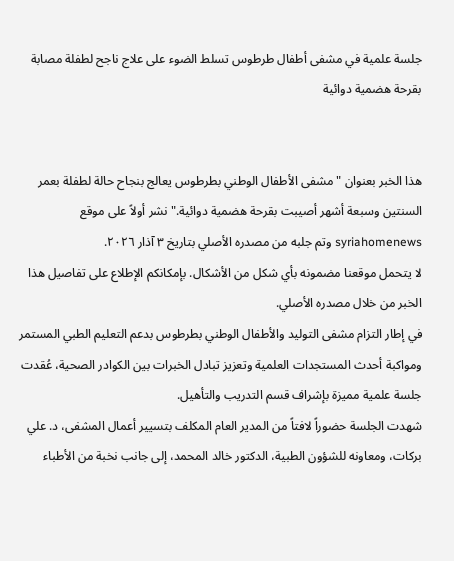جلسة علمية في مشفى أطفال طرطوس تسلط الضوء على علاج ناجح لطفلة مصابة بقرحة هضمية دوائية


هذا الخبر بعنوان "مشفى الأطفال الوطني بطرطوس يعالج بنجاح حالة لطفلة بعمر السنتين وسبعة أشهر أصيبت بقرحة هضمية دوائية." نشر أولاً على موقع syriahomenews وتم جلبه من مصدره الأصلي بتاريخ ٣ آذار ٢٠٢٦.
لا يتحمل موقعنا مضمونه بأي شكل من الأشكال. بإمكانكم الإطلاع على تفاصيل هذا الخبر من خلال مصدره الأصلي.
في إطار التزام مشفى التوليد والأطفال الوطني بطرطوس بدعم التعليم الطبي المستمر ومواكبة أحدث المستجدات العلمية وتعزيز تبادل الخبرات بين الكوادر الصحية، عُقدت جلسة علمية مميزة بإشراف قسم التدريب والتأهيل.
شهدت الجلسة حضوراً لافتاً من المدير العام المكلف بتسيير أعمال المشفى، د. علي بركات، ومعاونه للشؤون الطبية، الدكتور خالد المحمد، إلى جانب نخبة من الأطباء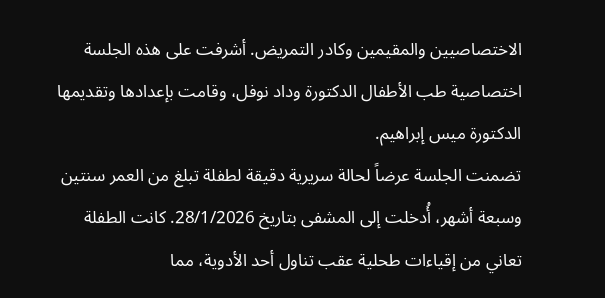الاختصاصيين والمقيمين وكادر التمريض. أشرفت على هذه الجلسة اختصاصية طب الأطفال الدكتورة وداد نوفل، وقامت بإعدادها وتقديمها الدكتورة ميس إبراهيم.
تضمنت الجلسة عرضاً لحالة سريرية دقيقة لطفلة تبلغ من العمر سنتين وسبعة أشهر، أُدخلت إلى المشفى بتاريخ 28/1/2026. كانت الطفلة تعاني من إقياءات طحلية عقب تناول أحد الأدوية، مما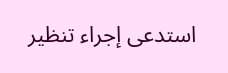استدعى إجراء تنظير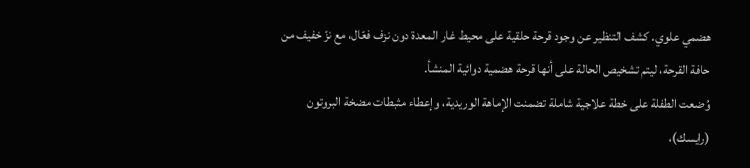هضمي علوي. كشف التنظير عن وجود قرحة حلقية على محيط غار المعدة دون نزف فعّال، مع نزّ خفيف من حافة القرحة، ليتم تشخيص الحالة على أنها قرحة هضمية دوائية المنشأ.
وُضعت الطفلة على خطة علاجية شاملة تضمنت الإماهة الوريدية، وإعطاء مثبطات مضخة البروتون (رايسك)،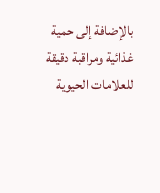بالإضافة إلى حمية غذائية ومراقبة دقيقة للعلامات الحيوية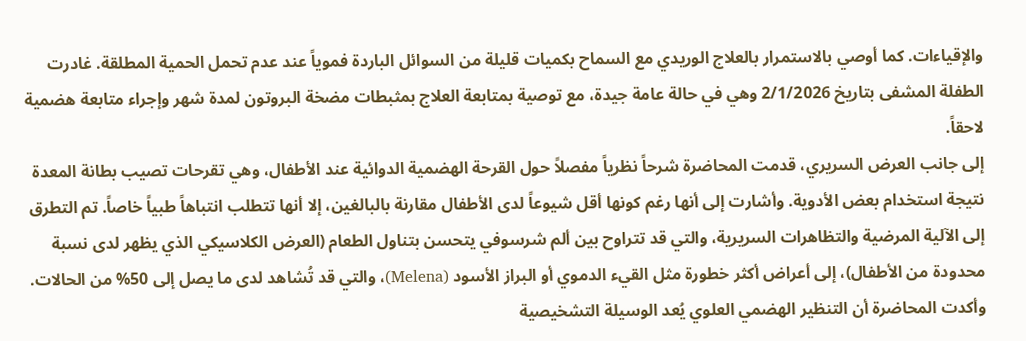والإقياءات. كما أوصي بالاستمرار بالعلاج الوريدي مع السماح بكميات قليلة من السوائل الباردة فموياً عند عدم تحمل الحمية المطلقة. غادرت الطفلة المشفى بتاريخ 2/1/2026 وهي في حالة عامة جيدة، مع توصية بمتابعة العلاج بمثبطات مضخة البروتون لمدة شهر وإجراء متابعة هضمية لاحقاً.
إلى جانب العرض السريري، قدمت المحاضرة شرحاً نظرياً مفصلاً حول القرحة الهضمية الدوائية عند الأطفال، وهي تقرحات تصيب بطانة المعدة نتيجة استخدام بعض الأدوية. وأشارت إلى أنها رغم كونها أقل شيوعاً لدى الأطفال مقارنة بالبالغين، إلا أنها تتطلب انتباهاً طبياً خاصاً. تم التطرق إلى الآلية المرضية والتظاهرات السريرية، والتي قد تتراوح بين ألم شرسوفي يتحسن بتناول الطعام (العرض الكلاسيكي الذي يظهر لدى نسبة محدودة من الأطفال)، إلى أعراض أكثر خطورة مثل القيء الدموي أو البراز الأسود (Melena)، والتي قد تُشاهد لدى ما يصل إلى 50% من الحالات. وأكدت المحاضرة أن التنظير الهضمي العلوي يُعد الوسيلة التشخيصية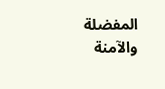المفضلة والآمنة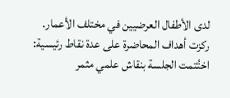لدى الأطفال العرضيين في مختلف الأعمار.
ركزت أهداف المحاضرة على عدة نقاط رئيسية:
اختُتمت الجلسة بنقاش علمي مثمر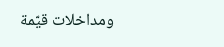ومداخلات قيّمة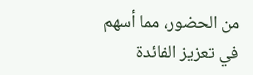من الحضور، مما أسهم في تعزيز الفائدة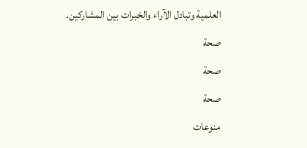العلمية وتبادل الآراء والخبرات بين المشاركين.
صحة
صحة
صحة
منوعات